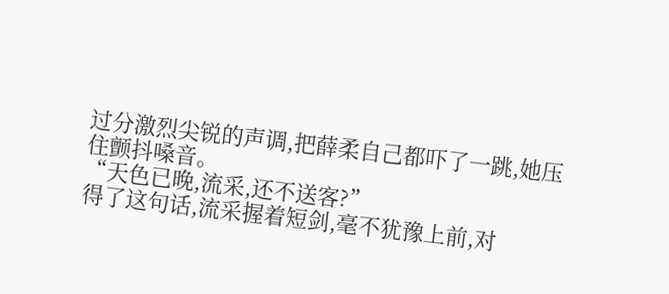过分激烈尖锐的声调,把薛柔自己都吓了一跳,她压住颤抖嗓音。
“天色已晚,流采,还不送客?”
得了这句话,流采握着短剑,毫不犹豫上前,对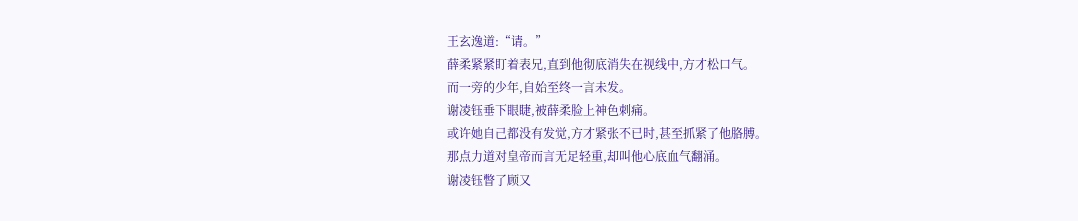王玄逸道:“请。”
薛柔紧紧盯着表兄,直到他彻底消失在视线中,方才松口气。
而一旁的少年,自始至终一言未发。
谢凌钰垂下眼睫,被薛柔脸上神色刺痛。
或许她自己都没有发觉,方才紧张不已时,甚至抓紧了他胳膊。
那点力道对皇帝而言无足轻重,却叫他心底血气翻涌。
谢凌钰瞥了顾又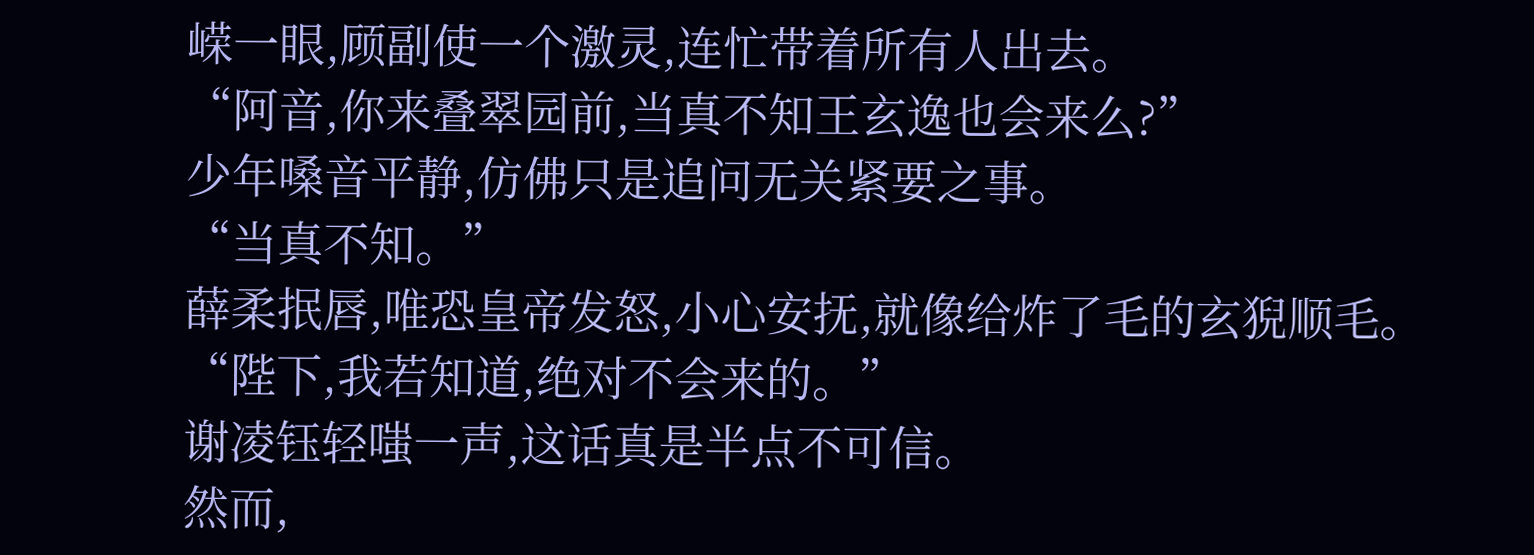嵘一眼,顾副使一个激灵,连忙带着所有人出去。
“阿音,你来叠翠园前,当真不知王玄逸也会来么?”
少年嗓音平静,仿佛只是追问无关紧要之事。
“当真不知。”
薛柔抿唇,唯恐皇帝发怒,小心安抚,就像给炸了毛的玄猊顺毛。
“陛下,我若知道,绝对不会来的。”
谢凌钰轻嗤一声,这话真是半点不可信。
然而,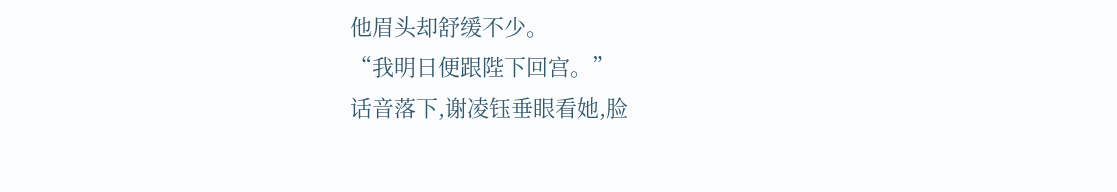他眉头却舒缓不少。
“我明日便跟陛下回宫。”
话音落下,谢凌钰垂眼看她,脸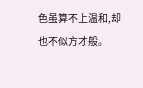色虽算不上温和,却也不似方才般。